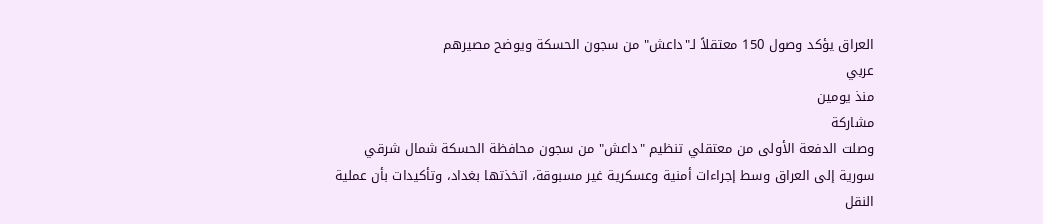العراق يؤكد وصول 150 معتقلاً لـ"داعش" من سجون الحسكة ويوضح مصيرهم
عربي
منذ يومين
مشاركة
وصلت الدفعة الأولى من معتقلي تنظيم "داعش" من سجون محافظة الحسكة شمال شرقي سورية إلى العراق وسط إجراءات أمنية وعسكرية غير مسبوقة، اتخذتها بغداد، وتأكيدات بأن عملية النقل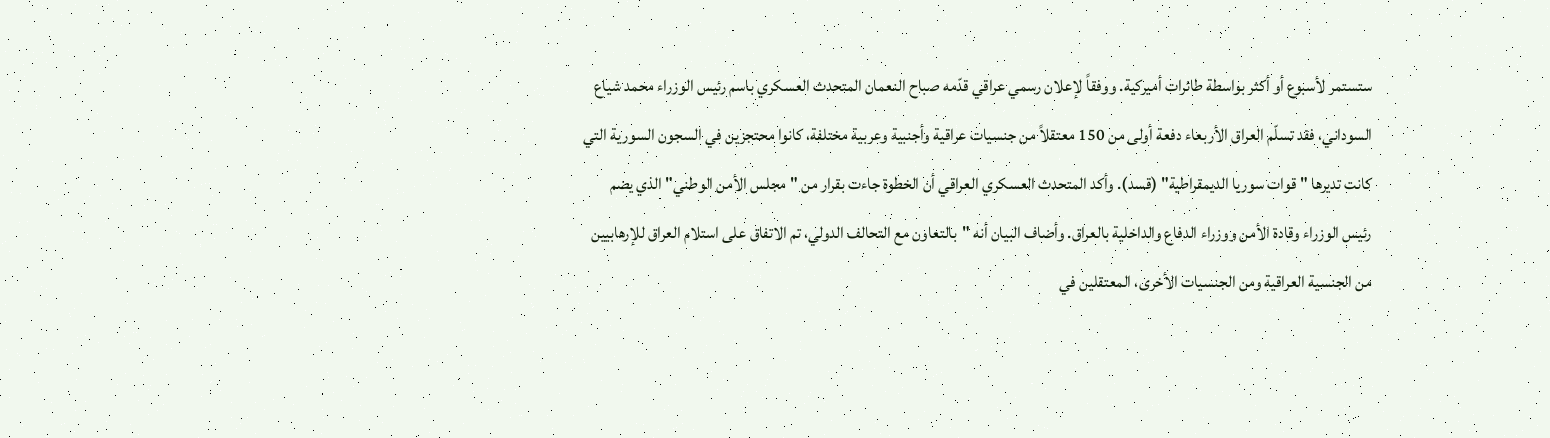ستستمر لأسبوع أو أكثر بواسطة طائرات أميركية. ووفقاً لإعلان رسمي عراقي قدّمه صباح النعمان المتحدث العسكري باسم رئيس الوزراء محمد شياع السوداني، فقد تسلّم العراق الأربعاء دفعة أولى من 150 معتقلاً من جنسيات عراقية وأجنبية وعربية مختلفة، كانوا محتجزين في السجون السورية التي كانت تديرها "قوات سوريا الديمقراطية" (قسد). وأكد المتحدث العسكري العراقي أن الخطوة جاءت بقرار من "مجلس الأمن الوطني" الذي يضم رئيس الوزراء وقادة الأمن ووزراء الدفاع والداخلية بالعراق. وأضاف البيان أنه "بالتعاون مع التحالف الدولي، تم الاتفاق على استلام العراق للإرهابيين من الجنسية العراقية ومن الجنسيات الأخرى، المعتقلين في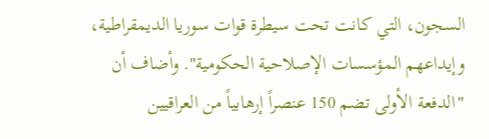السجون، التي كانت تحت سيطرة قوات سوريا الديمقراطية، وإيداعهم المؤسسات الإصلاحية الحكومية". وأضاف أن "الدفعة الأولى تضم 150 عنصراً إرهابياً من العراقيين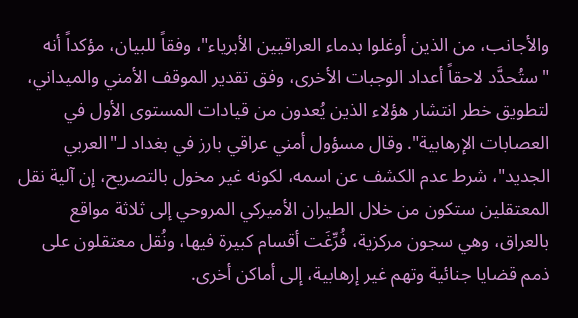والأجانب، من الذين أوغلوا بدماء العراقيين الأبرياء"، وفقاً للبيان، مؤكداً أنه "ستُحدَّد لاحقاً أعداد الوجبات الأخرى، وفق تقدير الموقف الأمني والميداني، لتطويق خطر انتشار هؤلاء الذين يُعدون من قيادات المستوى الأول في العصابات الإرهابية". وقال مسؤول أمني عراقي بارز في بغداد لـ"العربي الجديد"، شرط عدم الكشف عن اسمه، لكونه غير مخول بالتصريح، إن آلية نقل المعتقلين ستكون من خلال الطيران الأميركي المروحي إلى ثلاثة مواقع بالعراق، وهي سجون مركزية، فُرِّغَت أقسام كبيرة فيها، ونُقل معتقلون على ذمم قضايا جنائية وتهم غير إرهابية، إلى أماكن أخرى.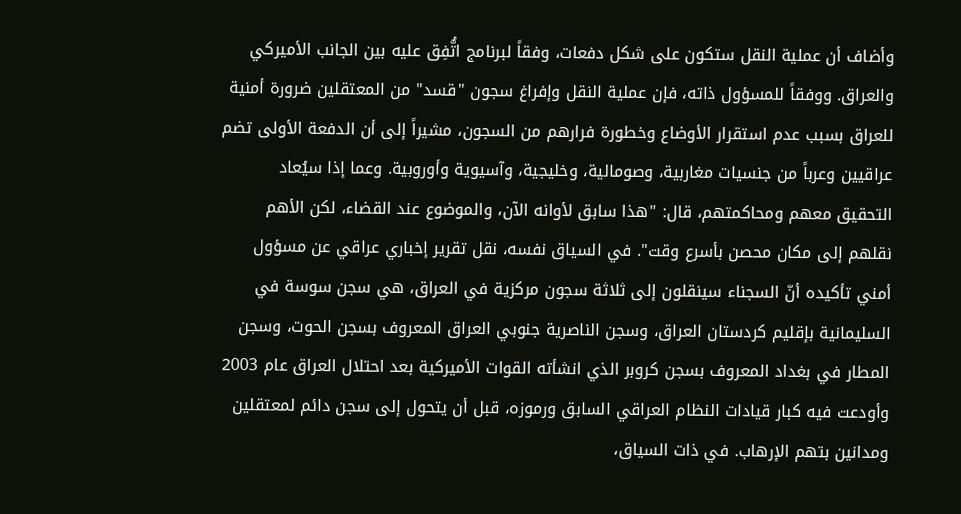وأضاف أن عملية النقل ستكون على شكل دفعات، وفقاً لبرنامج اتُّفِق عليه بين الجانب الأميركي والعراق. ووفقاً للمسؤول ذاته، فإن عملية النقل وإفراغ سجون "قسد" من المعتقلين ضرورة أمنية للعراق بسبب عدم استقرار الأوضاع وخطورة فرارهم من السجون، مشيراً إلى أن الدفعة الأولى تضم عراقيين وعرباً من جنسيات مغاربية، وصومالية، وخليجية، وآسيوية وأوروبية. وعما إذا سيُعاد التحقيق معهم ومحاكمتهم، قال: "هذا سابق لأوانه الآن، والموضوع عند القضاء، لكن الأهم نقلهم إلى مكان محصن بأسرع وقت". في السياق نفسه، نقل تقرير إخباري عراقي عن مسؤول أمني تأكيده أنّ السجناء سينقلون إلى ثلاثة سجون مركزية في العراق، هي سجن سوسة في السليمانية بإقليم كردستان العراق، وسجن الناصرية جنوبي العراق المعروف بسجن الحوت، وسجن المطار في بغداد المعروف بسجن كروبر الذي انشأته القوات الأميركية بعد احتلال العراق عام 2003 وأودعت فيه كبار قيادات النظام العراقي السابق ورموزه، قبل أن يتحول إلى سجن دائم لمعتقلين ومدانين بتهم الإرهاب. في ذات السياق،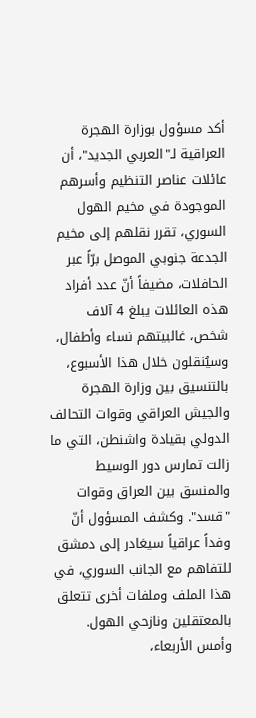أكد مسؤول بوزارة الهجرة العراقية لـ"العربي الجديد"، أن عائلات عناصر التنظيم وأسرهم الموجودة في مخيم الهول السوري، تقرر نقلهم إلى مخيم الجدعة جنوبي الموصل برّاً عبر الحافلات، مضيفاً أنّ عدد أفراد هذه العائلات يبلغ 4 آلاف شخص، غالبيتهم نساء وأطفال، وسيُنقلون خلال هذا الأسبوع، بالتنسيق بين وزارة الهجرة والجيش العراقي وقوات التحالف الدولي بقيادة واشنطن، التي ما زالت تمارس دور الوسيط والمنسق بين العراق وقوات "قسد". وكشف المسؤول أنّ وفداً عراقياً سيغادر إلى دمشق للتفاهم مع الجانب السوري، في هذا الملف وملفات أخرى تتعلق بالمعتقلين ونازحي الهول. وأمس الأربعاء،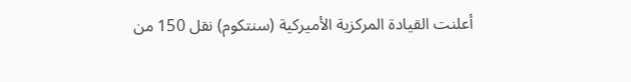أعلنت القيادة المركزية الأميركية (سنتكوم) نقل 150 من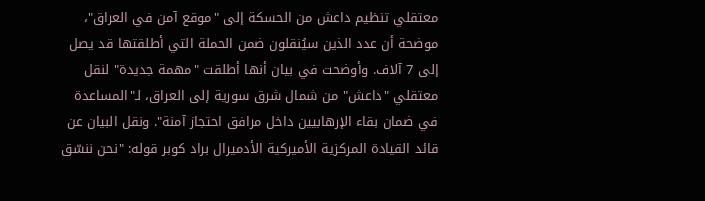معتقلي تنظيم داعش من الحسكة إلى "موقع آمن في العراق"، موضحة أن عدد الذين سيُنقلون ضمن الحملة التي أطلقتها قد يصل إلى 7 آلاف. وأوضحت في بيان أنها أطلقت "مهمة جديدة" لنقل معتقلي "داعش" من شمال شرق سورية إلى العراق، لـ"المساعدة في ضمان بقاء الإرهابيين داخل مرافق احتجاز آمنة". ونقل البيان عن قائد القيادة المركزية الأميركية الأدميرال براد كوبر قوله: "نحن ننسّق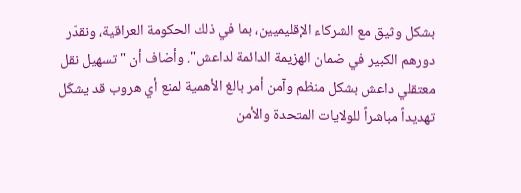بشكل وثيق مع الشركاء الإقليميين، بما في ذلك الحكومة العراقية، ونقدّر دورهم الكبير في ضمان الهزيمة الدائمة لداعش". وأضاف أن "تسهيل نقل معتقلي داعش بشكل منظم وآمن أمر بالغ الأهمية لمنع أي هروب قد يشكّل تهديداً مباشراً للولايات المتحدة والأمن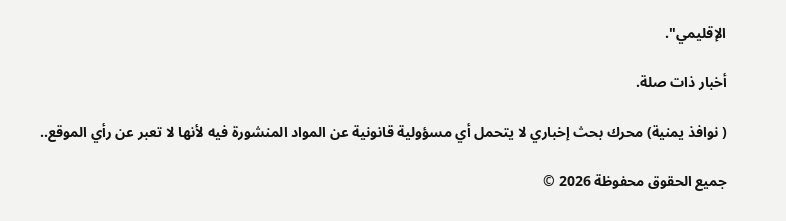الإقليمي".

أخبار ذات صلة.

( نوافذ يمنية) محرك بحث إخباري لا يتحمل أي مسؤولية قانونية عن المواد المنشورة فيه لأنها لا تعبر عن رأي الموقع..

جميع الحقوق محفوظة 2026 ©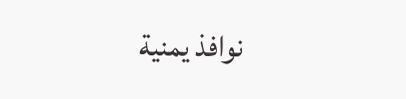نوافذ يمنية